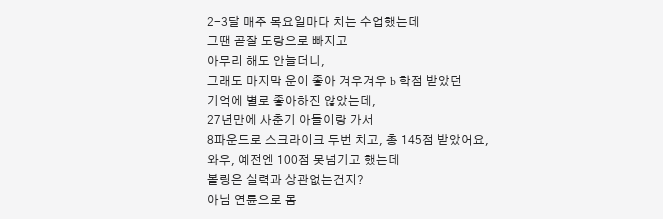2-3달 매주 목요일마다 치는 수업했는데
그땐 곧잘 도랑으로 빠지고
아무리 해도 안늘더니,
그래도 마지막 운이 좋아 겨우겨우 b 학점 받았던
기억에 별로 좋아하진 않았는데,
27년만에 사춘기 아들이랑 가서
8파운드로 스크라이크 두번 치고, 총 145점 받았어요,
와우, 예전엔 100점 못넘기고 했는데
볼링은 실력과 상관없는건지?
아님 연륜으로 몸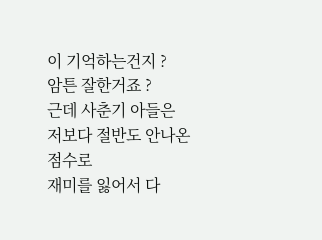이 기억하는건지 ?
암튼 잘한거죠 ?
근데 사춘기 아들은 저보다 절반도 안나온 점수로
재미를 잃어서 다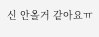신 안올거 같아요ㅠ